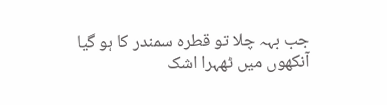جب بہہ چلا تو قطرہ سمندر کا ہو گیا
آنکھوں میں ٹھہرا اشک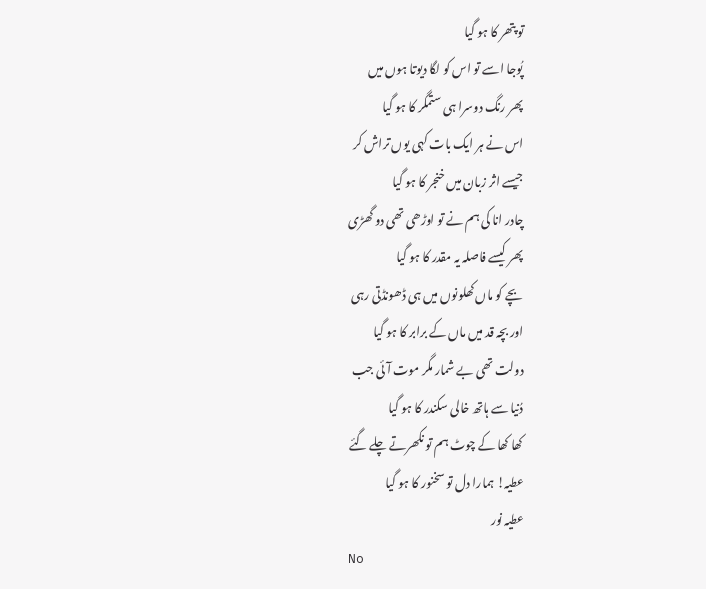تو پتھر کا ہو گیا
پُوجا اسے تو اس کو لگا دیوتا ہوں میں
پھر رنگ دوسرا ہی ستمگر کا ہو گیا
اس نے ہر ایک بات کہی یوں تراش کر
جیسے اثر زبان میں خنجر کا ہو گیا
چادر انا کی ہم نے تو اوڑھی تھی دو گھڑی
پھر کیسے فاصلہ یہ مقدر کا ہو گیا
بچے کو ماں کھلونوں میں ہی ڈھونڈتی رہی
اور بچہ قد میں ماں کے برابر کا ہو گیا
دولت تھی بے شمار مگر موت آئی جب
دُنیا سے ہاتھ خالی سکندر کا ہو گیا
کھا کھا کے چوٹ ہم تو نکھرتے چلے گئے
عطیہ! ہمارا دل تو سخنور کا ہو گیا
عطیہ نور
No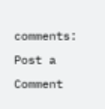comments:
Post a Comment